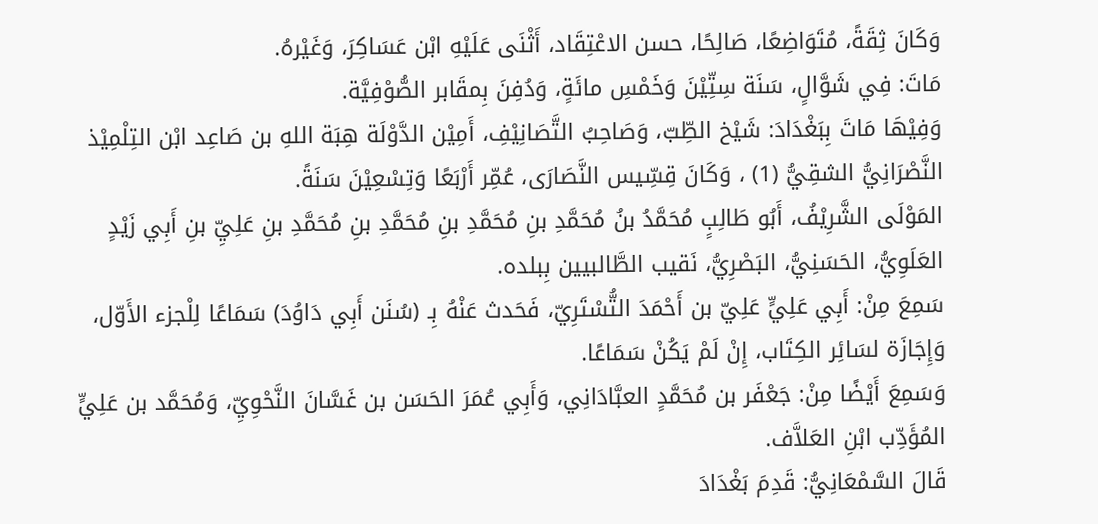وَكَانَ ثِقَةً، مُتَوَاضِعًا، صَالِحًا، حسن الاعْتِقَاد، أَثْنَى عَلَيْهِ ابْن عَسَاكِرَ، وَغَيْرهُ.
مَاتَ: فِي شَوَّالٍ، سَنَة سِتِّيْنَ وَخَمْسِ مائَةٍ، وَدُفِنَ بِمقَابر الصُّوْفِيَّة.
وَفِيْهَا مَاتَ بِبَغْدَادَ: شَيْخ الطِّبّ، وَصَاحِبُ التَّصَانِيْفِ، أَمِيْن الدَّوْلَة هِبَة اللهِ بن صَاعِد ابْن التِلْمِيْذ النَّصْرَانِيُّ الشقِيُّ (1) ، وَكَانَ قِسِّيس النَّصَارَى، عُمِّر أَرْبَعًا وَتِسْعِيْنَ سَنَةً.
المَوْلَى الشَّرِيْفُ، أَبُو طَالِبٍ مُحَمَّدُ بنُ مُحَمَّدِ بنِ مُحَمَّدِ بنِ مُحَمَّدِ بنِ مُحَمَّدِ بنِ عَلِيِّ بنِ أَبِي زَيْدٍ العَلَوِيُّ، الحَسَنِيُّ، البَصْرِيُّ، نَقيب الطَّالبيين بِبلده.
سَمِعَ مِنْ: أَبِي عَلِيٍّ عَلِيّ بن أَحْمَدَ التُّسْتَرِيّ، فَحَدث عَنْهُ بِـ (سُنَن أَبِي دَاوُدَ) سَمَاعًا لِلْجزء الأَوّل، وَإِجَازَة لسَائِر الكِتَاب، إِنْ لَمْ يَكُنْ سَمَاعًا.
وَسَمِعَ أَيْضًا مِنْ: جَعْفَر بن مُحَمَّدٍ العبَّادَانِي، وَأَبِي عُمَرَ الحَسَن بن غَسَّانَ النَّحْوِيِّ، وَمُحَمَّد بن عَلِيٍّ المُؤَدِّب ابْنِ العَلاَّف.
قَالَ السَّمْعَانِيُّ: قَدِمَ بَغْدَادَ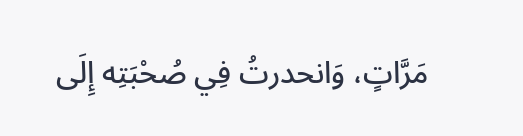مَرَّاتٍ، وَانحدرتُ فِي صُحْبَتِه إِلَى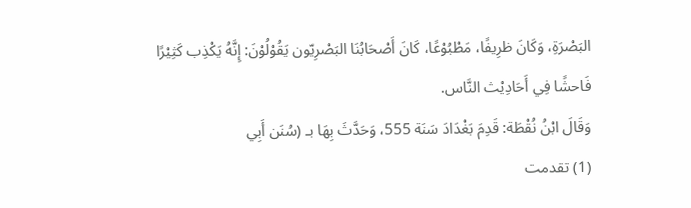البَصْرَةِ، وَكَانَ ظرِيفًا، مَطْبُوْعًا، كَانَ أَصْحَابُنَا البَصْرِيّون يَقُوْلُوْنَ: إِنَّهُ يَكْذِب كَثِيْرًا فَاحشًا فِي أَحَادِيْث النَّاس.
وَقَالَ ابْنُ نُقْطَة: قَدِمَ بَغْدَادَ سَنَة 555، وَحَدَّثَ بِهَا بـ (سُنَن أَبِي
(1) تقدمت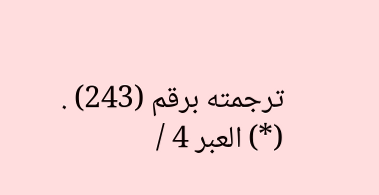ترجمته برقم (243) .
(*) العبر 4 /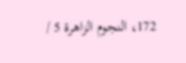172، النجوم الزاهرة 5 /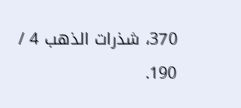370، شذرات الذهب 4 / 190.